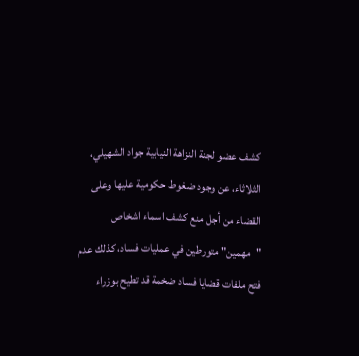كشف عضو لجنة النزاهة النيابية جواد الشهيلي، الثلاثاء، عن وجود ضغوط حكومية عليها وعلى القضاء من أجل منع كشف اسماء اشخاص "مهمين" متورطين في عمليات فساد، كذلك عدم فتح ملفات قضايا فساد ضخمة قد تطيح بوزراء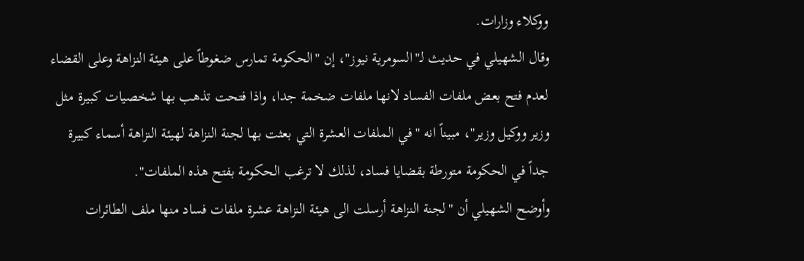ووكلاء وزارات.
وقال الشهيلي في حديث لـ"السومرية نيوز"، إن "الحكومة تمارس ضغوطاً على هيئة النزاهة وعلى القضاء لعدم فتح بعض ملفات الفساد لانها ملفات ضخمة جدا، واذا فتحت تذهب بها شخصيات كبيرة مثل وزير ووكيل وزير"، مبيناً انه "في الملفات العشرة التي بعثت بها لجنة النزاهة لهيئة النزاهة أسماء كبيرة جداً في الحكومة متورطة بقضايا فساد، لذلك لا ترغب الحكومة بفتح هذه الملفات".
وأوضح الشهيلي أن "لجنة النزاهة أرسلت الى هيئة النزاهة عشرة ملفات فساد منها ملف الطائرات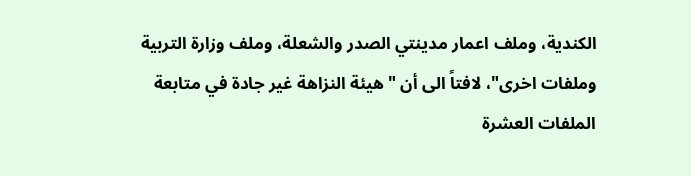الكندية، وملف اعمار مدينتي الصدر والشعلة، وملف وزارة التربية وملفات اخرى"، لافتاً الى أن "هيئة النزاهة غير جادة في متابعة الملفات العشرة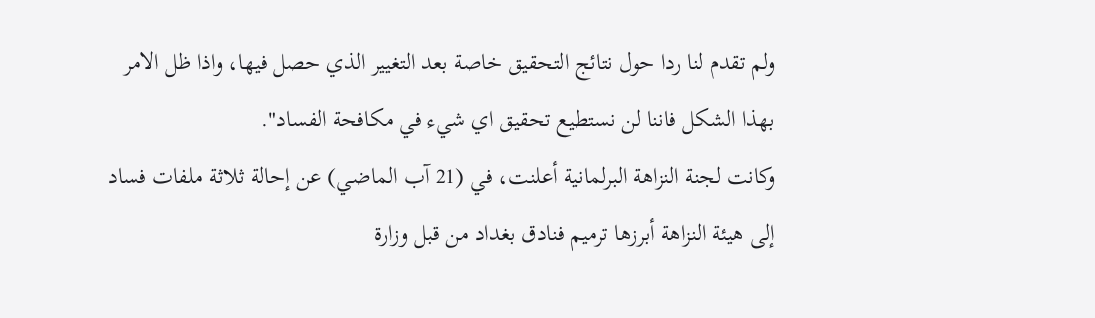ولم تقدم لنا ردا حول نتائج التحقيق خاصة بعد التغيير الذي حصل فيها، واذا ظل الامر بهذا الشكل فاننا لن نستطيع تحقيق اي شيء في مكافحة الفساد".
وكانت لجنة النزاهة البرلمانية أعلنت، في (21 آب الماضي) عن إحالة ثلاثة ملفات فساد إلى هيئة النزاهة أبرزها ترميم فنادق بغداد من قبل وزارة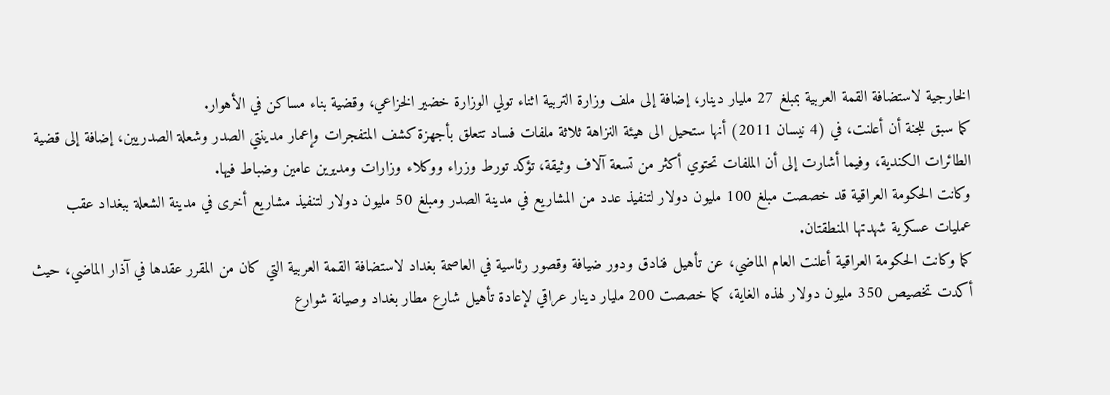الخارجية لاستضافة القمة العربية بمبلغ 27 مليار دينار، إضافة إلى ملف وزارة التربية اثناء تولي الوزارة خضير الخزاعي، وقضية بناء مساكن في الأهوار.
كما سبق للجنة أن أعلنت، في (4 نيسان 2011) أنها ستحيل الى هيئة النزاهة ثلاثة ملفات فساد تتعلق بأجهزة كشف المتفجرات وإعمار مدينتي الصدر وشعلة الصدريين، إضافة إلى قضية الطائرات الكندية، وفيما أشارت إلى أن الملفات تحتوي أكثر من تسعة آلاف وثيقة، تؤكد تورط وزراء ووكلاء وزارات ومديرين عامين وضباط فيها.
وكانت الحكومة العراقية قد خصصت مبلغ 100 مليون دولار لتنفيذ عدد من المشاريع في مدينة الصدر ومبلغ 50 مليون دولار لتنفيذ مشاريع أخرى في مدينة الشعلة ببغداد عقب عمليات عسكرية شهدتها المنطقتان.
كما وكانت الحكومة العراقية أعلنت العام الماضي، عن تأهيل فنادق ودور ضيافة وقصور رئاسية في العاصمة بغداد لاستضافة القمة العربية التي كان من المقرر عقدها في آذار الماضي، حيث أكدت تخصيص 350 مليون دولار لهذه الغاية، كما خصصت 200 مليار دينار عراقي لإعادة تأهيل شارع مطار بغداد وصيانة شوارع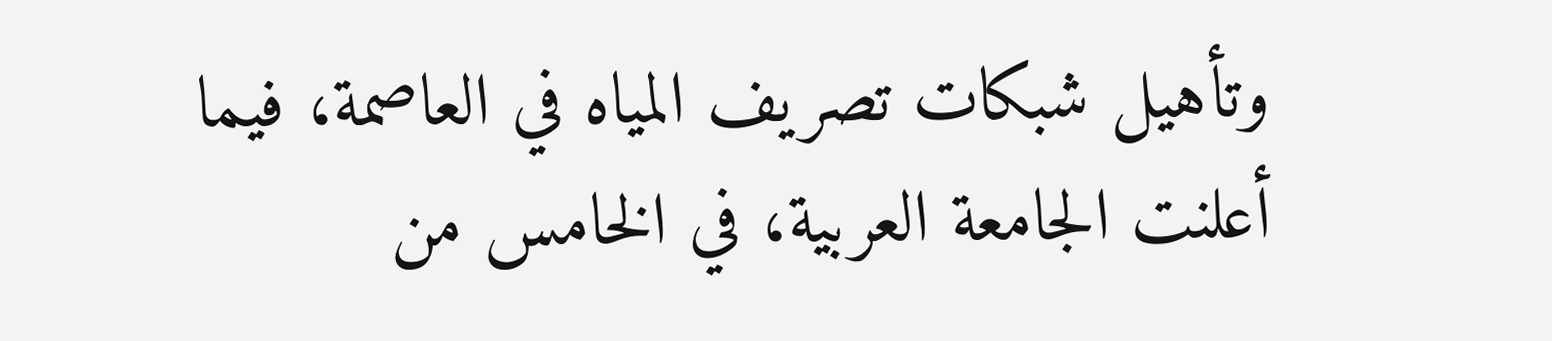وتأهيل شبكات تصريف المياه في العاصمة، فيما أعلنت الجامعة العربية، في الخامس من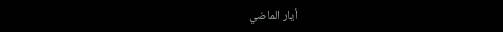أيار الماضي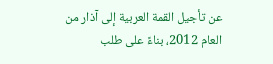عن تأجيل القمة العربية إلى آذار من العام 2012، بناءً على طلب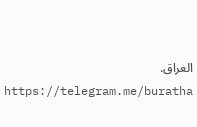العراق.
https://telegram.me/buratha